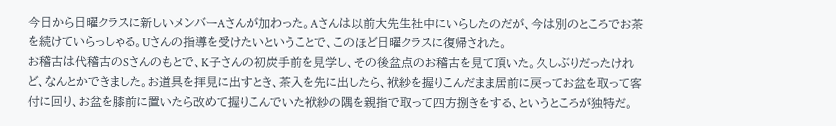今日から日曜クラスに新しいメンバーAさんが加わった。Aさんは以前大先生社中にいらしたのだが、今は別のところでお茶を続けていらっしゃる。Uさんの指導を受けたいということで、このほど日曜クラスに復帰された。
お稽古は代稽古のSさんのもとで、K子さんの初炭手前を見学し、その後盆点のお稽古を見て頂いた。久しぶりだったけれど、なんとかできました。お道具を拝見に出すとき、茶入を先に出したら、袱紗を握りこんだまま居前に戻ってお盆を取って客付に回り、お盆を膝前に置いたら改めて握りこんでいた袱紗の隅を親指で取って四方捌きをする、というところが独特だ。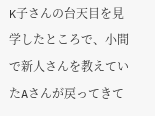K子さんの台天目を見学したところで、小間で新人さんを教えていたAさんが戻ってきて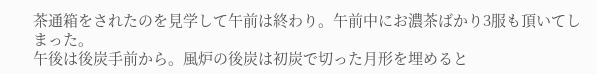茶通箱をされたのを見学して午前は終わり。午前中にお濃茶ばかり3服も頂いてしまった。
午後は後炭手前から。風炉の後炭は初炭で切った月形を埋めると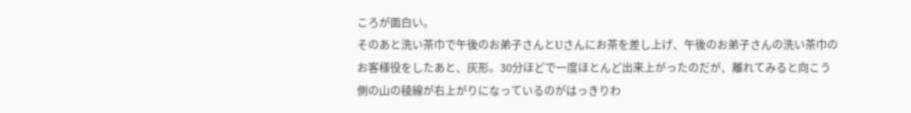ころが面白い。
そのあと洗い茶巾で午後のお弟子さんとUさんにお茶を差し上げ、午後のお弟子さんの洗い茶巾のお客様役をしたあと、灰形。30分ほどで一度ほとんど出来上がったのだが、離れてみると向こう側の山の稜線が右上がりになっているのがはっきりわ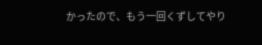かったので、もう一回くずしてやり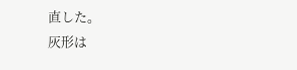直した。
灰形は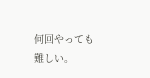何回やっても難しい。